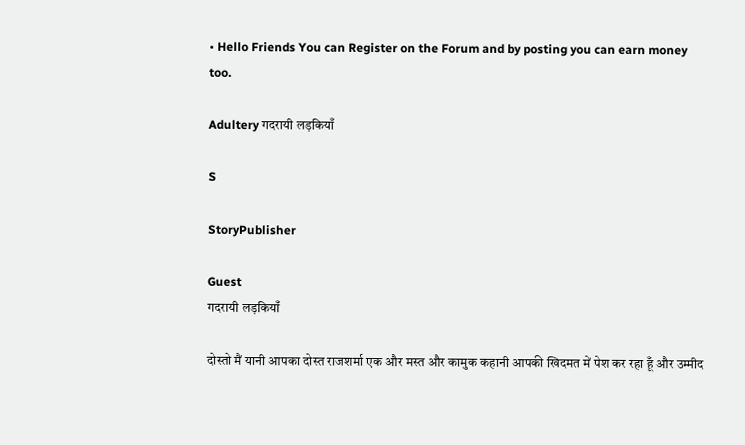• Hello Friends You can Register on the Forum and by posting you can earn money too.

Adultery गदरायी लड़कियाँ

S

StoryPublisher

Guest
गदरायी लड़कियाँ

दोस्तो मैं यानी आपका दोस्त राजशर्मा एक और मस्त और कामुक कहानी आपकी खिदमत में पेश कर रहा हूँ और उम्मीद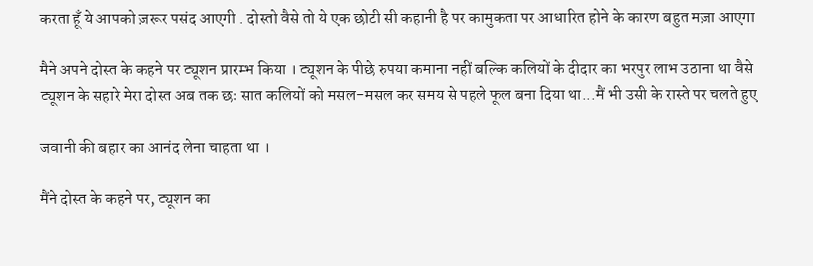करता हूँ ये आपको ज़रूर पसंद आएगी . दोस्तो वैसे तो ये एक छोटी सी कहानी है पर कामुकता पर आधारित होने के कारण बहुत मज़ा आएगा

मैने अपने दोस्त के कहने पर ट्यूशन प्रारम्भ किया । ट्यूशन के पीछे रुपया कमाना नहीं बल्कि कलियों के दीदार का भरपुर लाभ उठाना था वैसे ट्यूशन के सहारे मेरा दोस्त अब तक छः सात कलियों को मसल-मसल कर समय से पहले फूल बना दिया था...मैं भी उसी के रास्ते पर चलते हुए

जवानी की बहार का आनंद लेना चाहता था ।

मैंने दोस्त के कहने पर, ट्यूशन का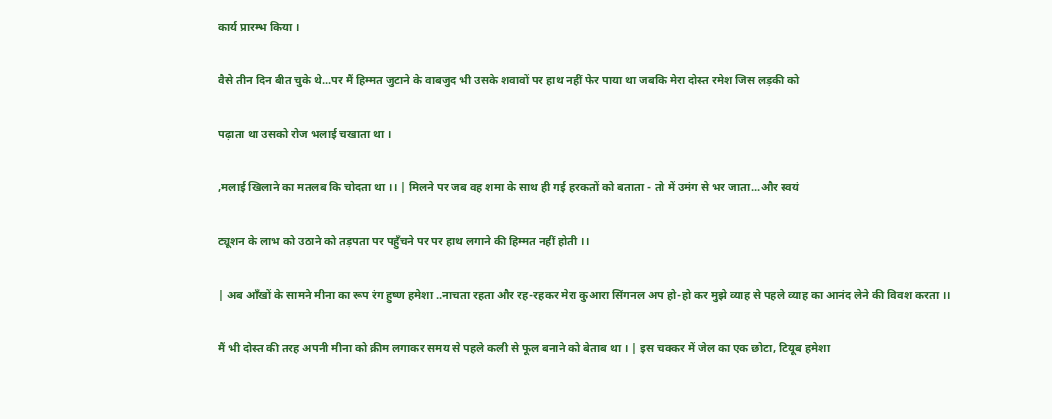कार्य प्रारम्भ किया ।

वैसे तीन दिन बीत चुके थे...पर मैं हिम्मत जुटाने के वाबजुद भी उसके शवावों पर हाथ नहीं फेर पाया था जबकि मेरा दोस्त रमेश जिस लड़की को

पढ़ाता था उसको रोज भलाई चखाता था ।

,मलाई खिलाने का मतलब कि चोदता था ।। | मिलने पर जब वह शमा के साथ ही गई हरकतों को बताता - तो में उमंग से भर जाता...और स्वयं

ट्यूशन के लाभ को उठाने को तड़पता पर पहुँचने पर पर हाथ लगाने की हिम्मत नहीं होती ।।

| अब आँखों के सामने मीना का रूप रंग हुष्ण हमेशा ..नाचता रहता और रह-रहकर मेरा कुआरा सिंगनल अप हो-हो कर मुझे व्याह से पहले व्याह का आनंद लेने की विवश करता ।।

मैं भी दोस्त की तरह अपनी मीना को क्रीम लगाकर समय से पहले कली से फूल बनाने को बेताब था । | इस चक्कर में जेल का एक छोटा, टियूब हमेशा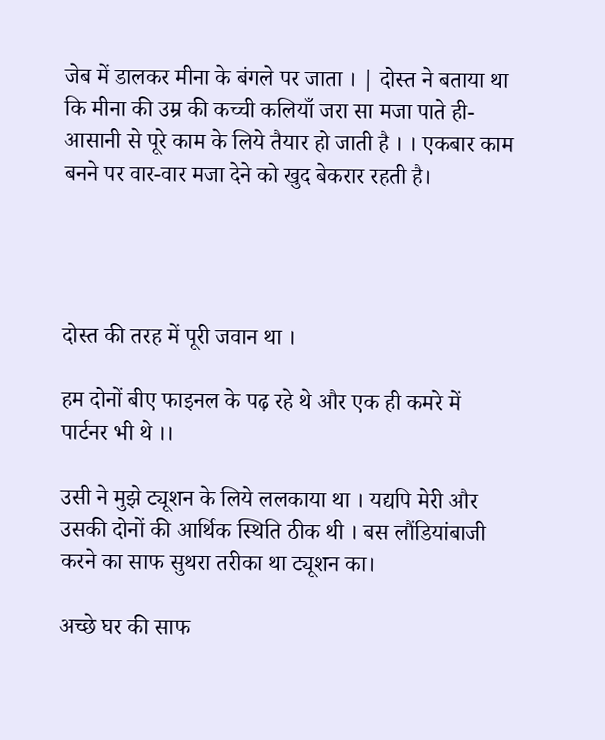जेब में डालकर मीना के बंगले पर जाता । | दोस्त ने बताया था कि मीना की उम्र की कच्ची कलियाँ जरा सा मजा पाते ही-आसानी से पूरे काम के लिये तैयार हो जाती है । । एकबार काम बनने पर वार-वार मजा देने को खुद बेकरार रहती है।




दोस्त की तरह में पूरी जवान था ।

हम दोनों बीए फाइनल के पढ़ रहे थे और एक ही कमरे में पार्टनर भी थे ।।

उसी ने मुझे ट्यूशन के लिये ललकाया था । यद्यपि मेरी और उसकी दोनों की आर्थिक स्थिति ठीक थी । बस लौंडियांबाजी करने का साफ सुथरा तरीका था ट्यूशन का।

अच्छे घर की साफ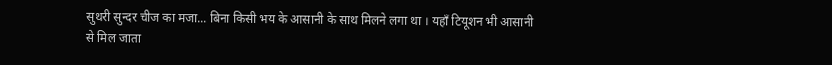सुथरी सुन्दर चीज का मजा... बिना किसी भय के आसानी के साथ मिलने लगा था । यहाँ टियूशन भी आसानी से मिल जाता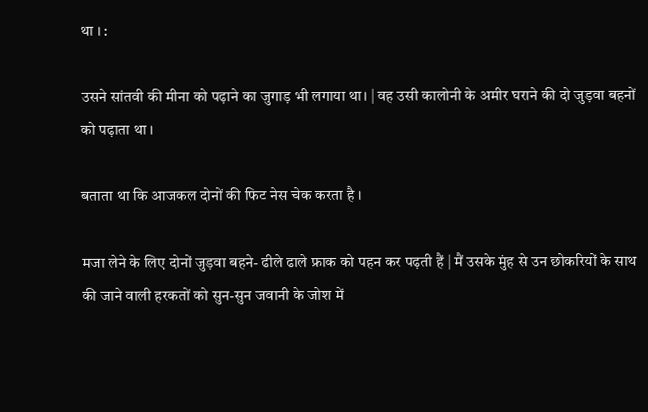था । :

उसने सांतवी की मीना को पढ़ाने का जुगाड़ भी लगाया था। | वह उसी कालोनी के अमीर घराने की दो जुड़वा बहनों को पढ़ाता था ।

बताता था कि आजकल दोनों की फिट नेस चेक करता है ।

मजा लेने के लिए दोनों जुड़वा बहने- ढीले ढाले फ्राक को पहन कर पढ़ती हैं | मैं उसके मुंह से उन छोकरियों के साथ की जाने वाली हरकतों को सुन-सुन जवानी के जोश में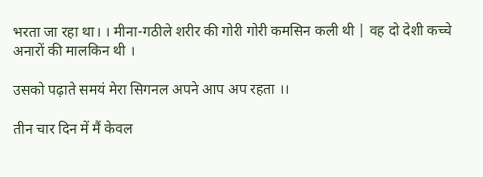भरता जा रहा था। । मीना-गठीले शरीर की गोरी गोरी कमसिन कली थी | वह दो देशी कच्चे अनारों की मालकिन थी ।

उसको पढ़ाते समयं मेरा सिगनल अपने आप अप रहता ।।

तीन चार दिन में मैं केवल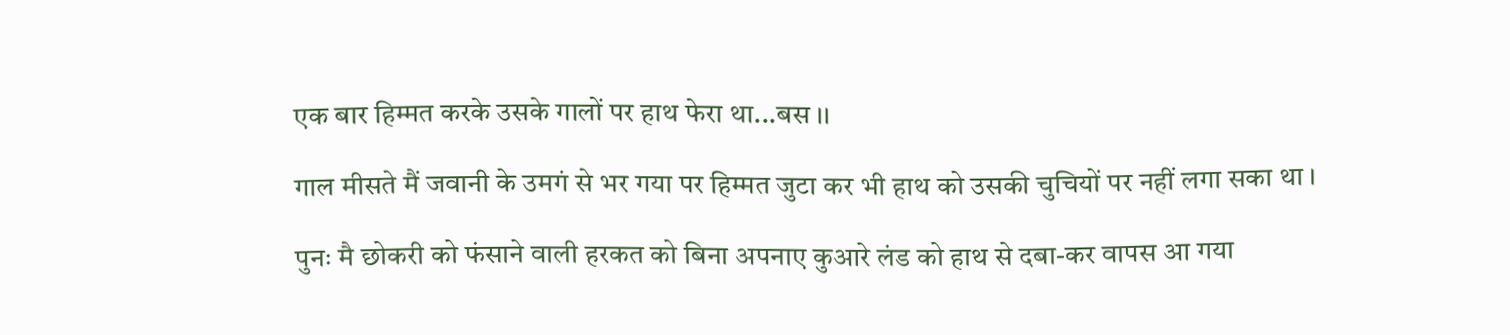एक बार हिम्मत करके उसके गालों पर हाथ फेरा था...बस ।।

गाल मीसते मैं जवानी के उमगं से भर गया पर हिम्मत जुटा कर भी हाथ को उसकी चुचियों पर नहीं लगा सका था ।

पुनः मै छोकरी को फंसाने वाली हरकत को बिना अपनाए कुआरे लंड को हाथ से दबा-कर वापस आ गया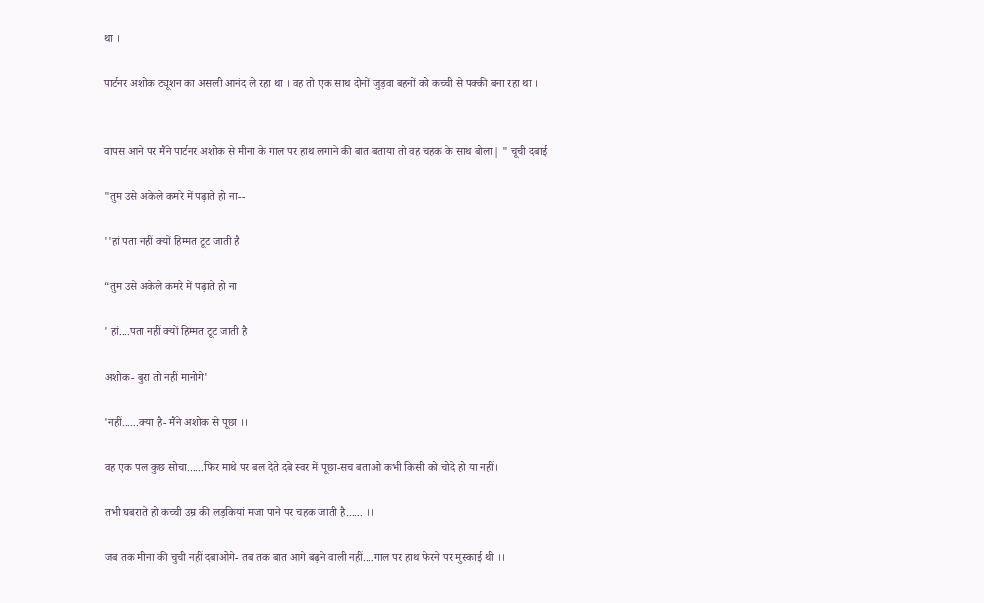था ।

पार्टनर अशोक ट्यूशन का असली आनंद ले रहा था । वह तो एक साथ दोनों जुड़वा बहनों को कच्ची से पक्की बना रहा था ।


वापस आने पर मैंने पार्टनर अशोक से मीना के गाल पर हाथ लगाने की बात बताया तो वह चहक के साथ बोला| " चूची दबाई

"तुम उसे अकेले कमरे में पढ़ाते हो ना--

''हां पता नहीं क्यों हिम्मत टूट जाती है

“तुम उसे अकेले कमरे में पढ़ाते हो ना

' हां....पता नहीं क्यों हिम्मत टूट जाती है

अशोक- बुरा तो नहीं मानोगे'

'नहीं......क्या है- मैंने अशोक से पूछा ।।

वह एक पल कुछ सोचा......फिर माथे पर बल देते दबे स्वर में पूछा-सच बताओ कभी किसी को चोदे हो या नहीं।

तभी घबराते हो कच्ची उम्र की लड़कियां मजा पाने पर चहक जाती है...... ।।

जब तक मीना की चुची नहीं दबाओगे- तब तक बात आगे बढ़ने वाली नहीं....गाल पर हाथ फेरने पर मुस्काई थी ।।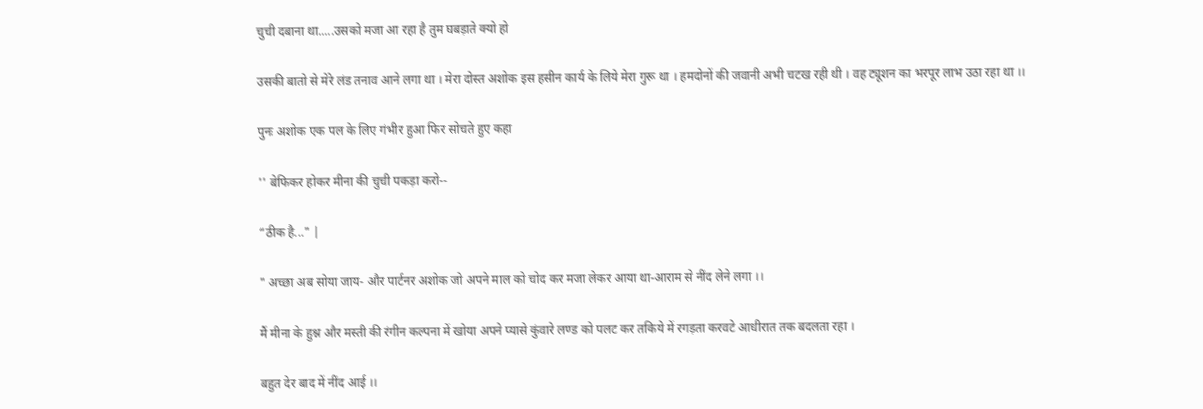चुची दबाना था.....उसको मजा आ रहा है तुम घबड़ाते क्यो हो

उसकी बातो से मेरे लंड तनाव आने लगा था । मेरा दोस्त अशोक इस हसीन कार्य के लिये मेरा गुरू था । हमदोनों की जवानी अभी चटख रही थी । वह ट्यूशन का भरपूर लाभ उठा रहा था ।।

पुनः अशोक एक पल के लिए गंभीर हुआ फिर सोचते हुए कहा

'' बेफिकर होकर मीना की चुची पकड़ा करो--

“ठीक है..." |

" अच्छा अब सोया जाय- और पार्टनर अशोक जो अपने माल को चोद कर मजा लेकर आया था-आराम से नींद लेने लगा ।।

मैं मीना के हुश्न और मस्ती की रंगीन कल्पना में खोया अपने प्यासे कुंवारे लण्ड को पलट कर तकिये में रगड़ता करवटे आधीरात तक बदलता रहा ।

बहुत देर बाद में नींद आई ।।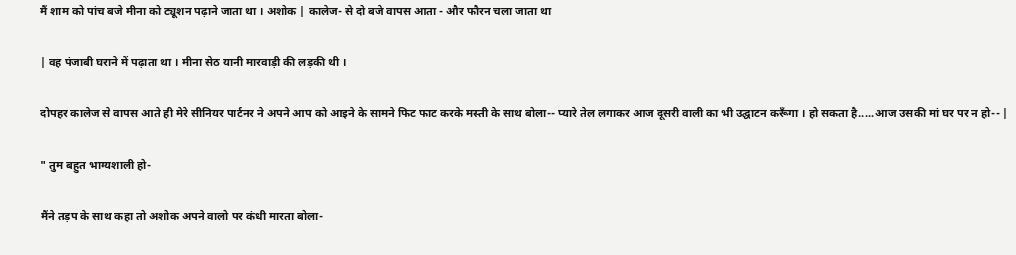मैं शाम को पांच बजे मीना को ट्यूशन पढ़ाने जाता था । अशोक | कालेज- से दो बजे वापस आता - और फौरन चला जाता था

| वह पंजाबी घराने में पढ़ाता था । मीना सेठ यानी मारवाड़ी की लड़की थी ।

दोपहर कालेज से वापस आते ही मेरे सीनियर पार्टनर ने अपने आप को आइने के सामने फिट फाट करके मस्ती के साथ बोला-- प्यारे तेल लगाकर आज दूसरी वाली का भी उद्घाटन करूँगा । हो सकता है.....आज उसकी मां घर पर न हो-- |

" तुम बहुत भाग्यशाली हो-

मैंने तड़प के साथ कहा तो अशोक अपने वालो पर कंधी मारता बोला-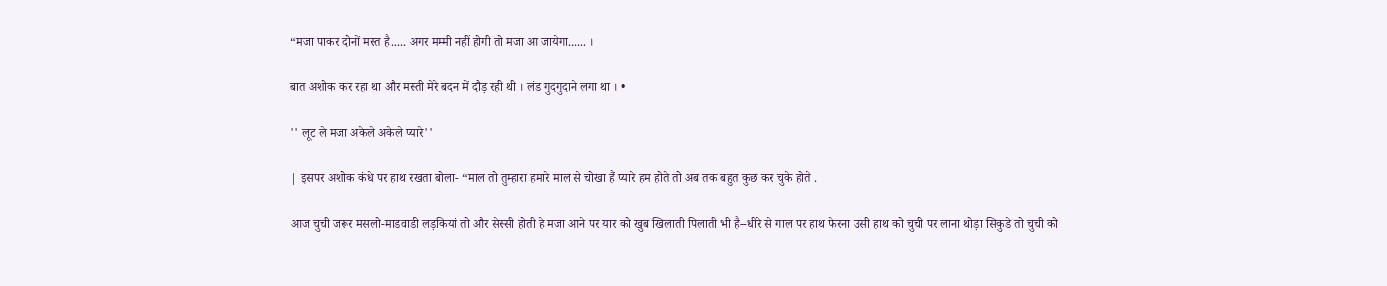“मजा पाकर दोनों मस्त है..... अगर मम्मी नहीं होगी तो मजा आ जायेगा...... ।

बात अशोक कर रहा था और मस्ती मेरे बदन में दौड़ रही थी । लंड गुदगुदाने लगा था । •

'' लूट ले मजा अकेले अकेले प्यारे''

| इसपर अशोक कंधे पर हाथ रखता बोला- “माल तो तुम्हारा हमारे माल से चोखा हैं प्यारे हम होते तो अब तक बहुत कुछ कर चुके होते .

आज चुची जरूर मसलो-माडवाडी लड़कियां तो और सेस्सी होती हे मजा आने पर यार को खुब खिलाती पिलाती भी है--धीरे से गाल पर हाथ फेरना उसी हाथ को चुची पर लाना थोड़ा सिकुडे तो चुची को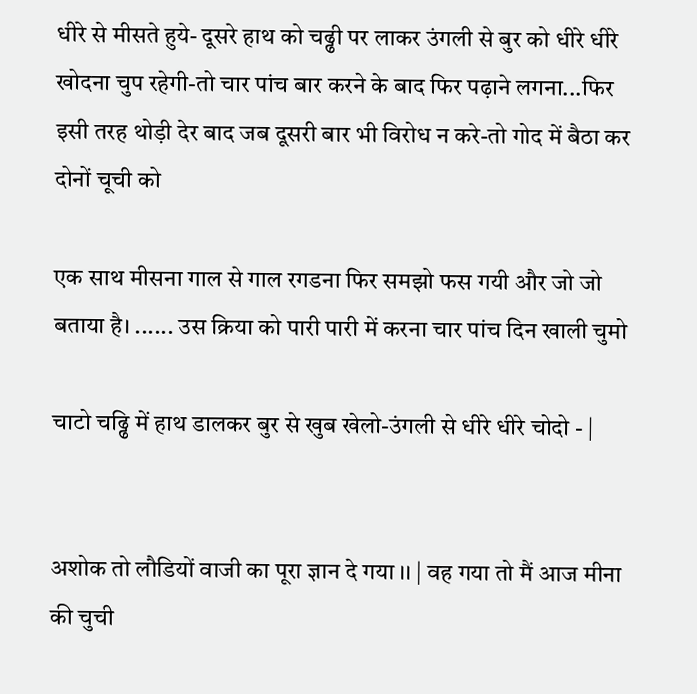धीरे से मीसते हुये- दूसरे हाथ को चढ्ढी पर लाकर उंगली से बुर को धीरे धीरे खोदना चुप रहेगी-तो चार पांच बार करने के बाद फिर पढ़ाने लगना...फिर इसी तरह थोड़ी देर बाद जब दूसरी बार भी विरोध न करे-तो गोद में बैठा कर दोनों चूची को

एक साथ मीसना गाल से गाल रगडना फिर समझो फस गयी और जो जो बताया है। ...... उस क्रिया को पारी पारी में करना चार पांच दिन खाली चुमो

चाटो चढ्ढि में हाथ डालकर बुर से खुब खेलो-उंगली से धीरे धीरे चोदो - |


अशोक तो लौडियों वाजी का पूरा ज्ञान दे गया ।। | वह गया तो मैं आज मीना की चुची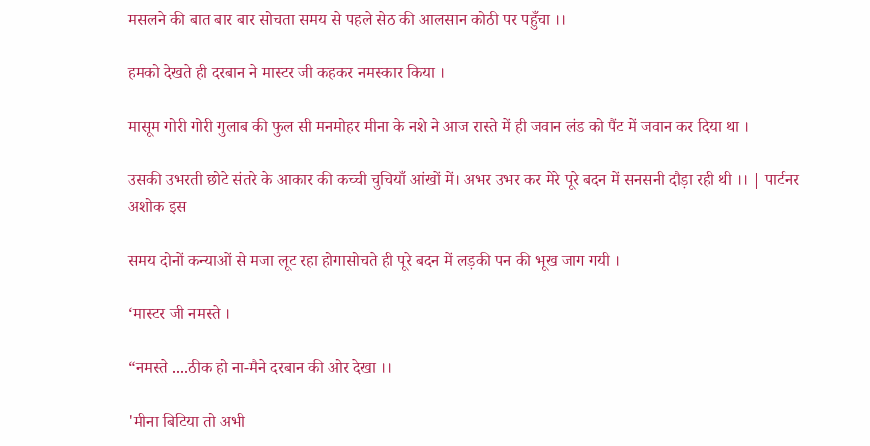मसलने की बात बार बार सोचता समय से पहले सेठ की आलसान कोठी पर पहुँचा ।।

हमको देखते ही दरबान ने मास्टर जी कहकर नमस्कार किया ।

मासूम गोरी गोरी गुलाब की फुल सी मनमोहर मीना के नशे ने आज रास्ते में ही जवान लंड को पैंट में जवान कर दिया था ।

उसकी उभरती छोटे संतरे के आकार की कच्ची चुचियाँ आंखों में। अभर उभर कर मेरे पूरे बदन में सनसनी दौड़ा रही थी ।। | पार्टनर अशोक इस

समय दोनों कन्याओं से मजा लूट रहा होगासोचते ही पूरे बदन में लड़की पन की भूख जाग गयी ।

‘मास्टर जी नमस्ते ।

“नमस्ते ....ठीक हो ना-मैने दरबान की ओर देखा ।।

'मीना बिटिया तो अभी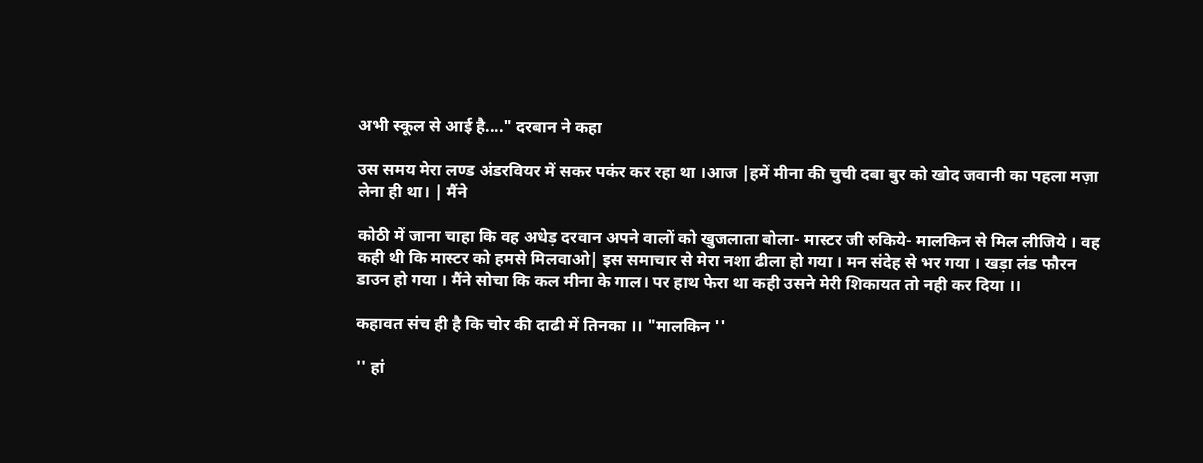अभी स्कूल से आई है...." दरबान ने कहा

उस समय मेरा लण्ड अंडरवियर में सकर पकंर कर रहा था ।आज |हमें मीना की चुची दबा बुर को खोद जवानी का पहला मज़ा लेना ही था। | मैंने

कोठी में जाना चाहा कि वह अधेड़ दरवान अपने वालों को खुजलाता बोला- मास्टर जी रुकिये- मालकिन से मिल लीजिये । वह कही थी कि मास्टर को हमसे मिलवाओ| इस समाचार से मेरा नशा ढीला हो गया । मन संदेह से भर गया । खड़ा लंड फौरन डाउन हो गया । मैंने सोचा कि कल मीना के गाल। पर हाथ फेरा था कही उसने मेरी शिकायत तो नही कर दिया ।।

कहावत संच ही है कि चोर की दाढी में तिनका ।। "मालकिन ''

'' हां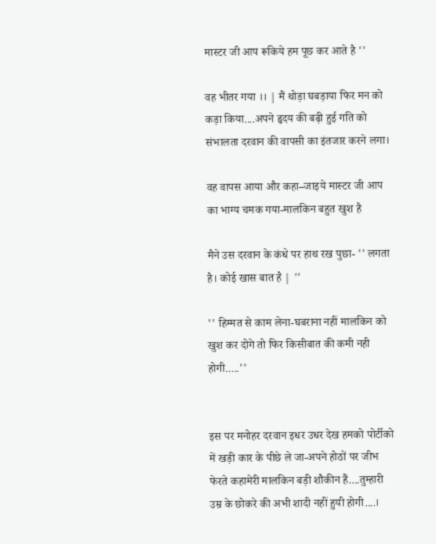मास्टर जी आप रूकिये हम पूछ कर आते है ''

वह भीतर गया ।। | मैं थोड़ा घबड़ाया फिर मन को कड़ा किया....अपने हृदय की बढ़ी हुई गति को संभालता दरवान की वापसी का इंतजार करने लगा।

वह वापस आया और कहा–जाइये मास्टर जी आप का भाग्य चमक गया-मालकिन बहुत खुश है

मैने उस दरवान के कंधे पर हाथ रख पुछा- '' लगता है। कोई खास बात है | ''

'' हिम्मत से काम लेना-घबराना नहीं मालकिन को खुश कर दोगे तो फिर किसीबात की कमी नही होगी.....''


इस पर मनोहर दरवान इधर उधर देख हमको पोर्टीको में खड़ी कार के पीछे ले जा-अपने होठों पर जीभ फेरते कहामेरी मालकिन बड़ी शौकीन हैं....तुम्हारी उम्र के छोकरे की अभी शादी नहीं हुयी होगी....।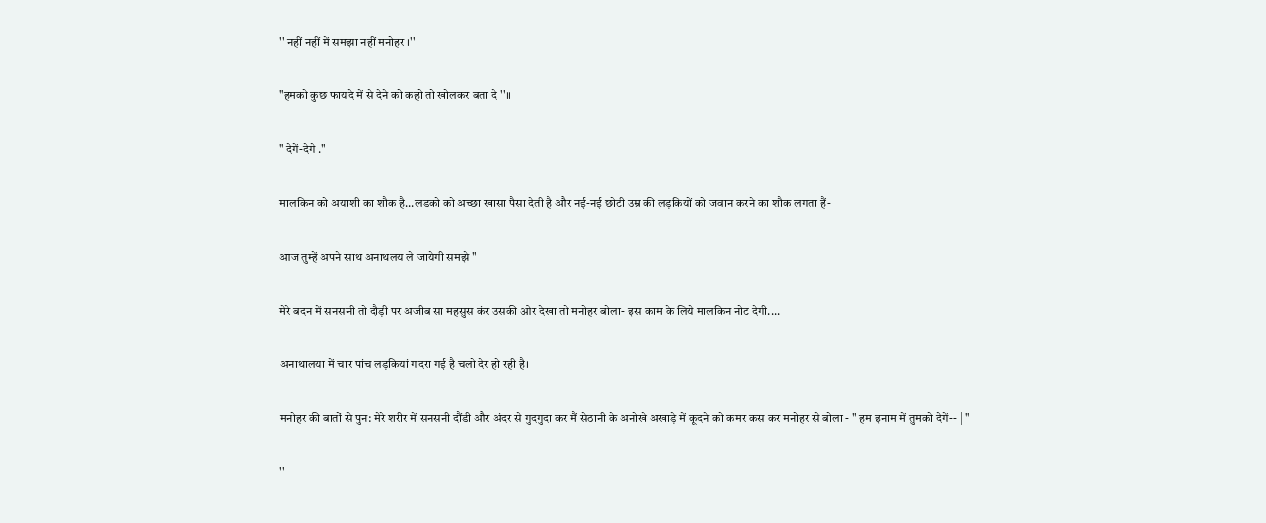'' नहीं नहीं में समझा नहीं मनोहर ।''

"हमको कुछ फायदे में से देने को कहो तो खोलकर बता दे ''।।

" देगें-देगे .''

मालकिन को अयाशी का शौक है...लडको को अच्छा खासा पैसा देती है और नई-नई छोटी उम्र की लड़कियों को जवान करने का शौक लगता हैं-

आज तुम्हें अपने साथ अनाथलय ले जायेगी समझे ''

मेरे बदन में सनसनी तो दौड़ी पर अजीब सा महसुस कंर उसकी ओर देखा तो मनोहर बोला- इस काम के लिये मालकिन नोट देगी....

अनाथालया में चार पांच लड़कियां गदरा गई है चलो देर हो रही है।

मनोहर की बातों से पुन: मेरे शरीर में सनसनी दौंडी और अंदर से गुदगुदा कर मैं सेठानी के अनोखे अखाड़े में कूदने को कमर कस कर मनोहर से बोला - '' हम इनाम में तुमको देगें-- | "

''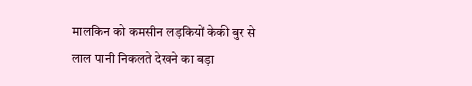मालकिन को कमसीन लड़कियों केकी बुर से लाल पानी निकलते देखने का बड़ा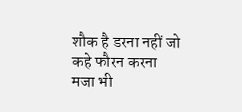शौक है डरना नहीं जो कहे फौरन करना मजा भी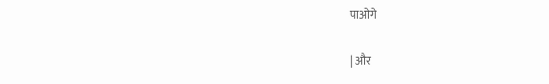पाओगे

| और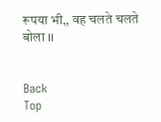रूपया भी,, वह चलते चलते बोला ।।


Back
Top